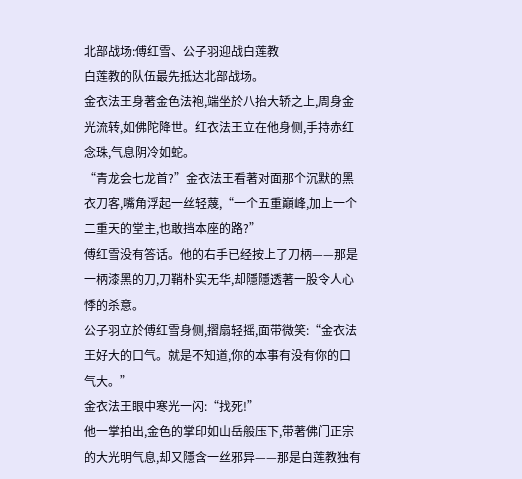北部战场:傅红雪、公子羽迎战白莲教
白莲教的队伍最先抵达北部战场。
金衣法王身著金色法袍,端坐於八抬大轿之上,周身金光流转,如佛陀降世。红衣法王立在他身侧,手持赤红念珠,气息阴冷如蛇。
“青龙会七龙首?”金衣法王看著对面那个沉默的黑衣刀客,嘴角浮起一丝轻蔑,“一个五重巔峰,加上一个二重天的堂主,也敢挡本座的路?”
傅红雪没有答话。他的右手已经按上了刀柄——那是一柄漆黑的刀,刀鞘朴实无华,却隱隱透著一股令人心悸的杀意。
公子羽立於傅红雪身侧,摺扇轻摇,面带微笑:“金衣法王好大的口气。就是不知道,你的本事有没有你的口气大。”
金衣法王眼中寒光一闪:“找死!”
他一掌拍出,金色的掌印如山岳般压下,带著佛门正宗的大光明气息,却又隱含一丝邪异——那是白莲教独有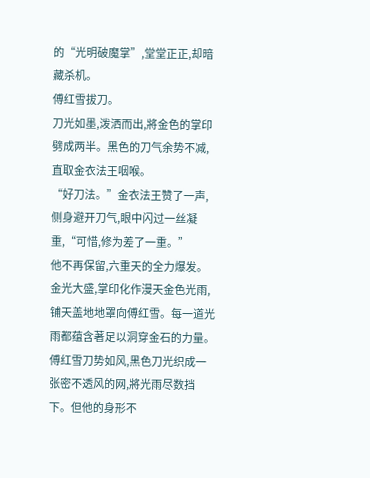的“光明破魔掌”,堂堂正正,却暗藏杀机。
傅红雪拔刀。
刀光如墨,泼洒而出,將金色的掌印劈成两半。黑色的刀气余势不减,直取金衣法王咽喉。
“好刀法。”金衣法王赞了一声,侧身避开刀气,眼中闪过一丝凝重,“可惜,修为差了一重。”
他不再保留,六重天的全力爆发。金光大盛,掌印化作漫天金色光雨,铺天盖地地罩向傅红雪。每一道光雨都蕴含著足以洞穿金石的力量。
傅红雪刀势如风,黑色刀光织成一张密不透风的网,將光雨尽数挡下。但他的身形不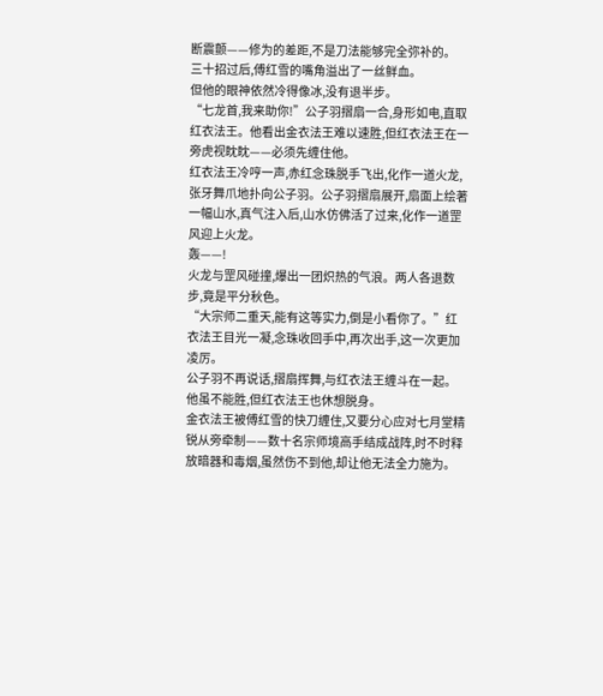断震颤——修为的差距,不是刀法能够完全弥补的。
三十招过后,傅红雪的嘴角溢出了一丝鲜血。
但他的眼神依然冷得像冰,没有退半步。
“七龙首,我来助你!”公子羽摺扇一合,身形如电,直取红衣法王。他看出金衣法王难以速胜,但红衣法王在一旁虎视眈眈——必须先缠住他。
红衣法王冷哼一声,赤红念珠脱手飞出,化作一道火龙,张牙舞爪地扑向公子羽。公子羽摺扇展开,扇面上绘著一幅山水,真气注入后,山水仿佛活了过来,化作一道罡风迎上火龙。
轰——!
火龙与罡风碰撞,爆出一团炽热的气浪。两人各退数步,竟是平分秋色。
“大宗师二重天,能有这等实力,倒是小看你了。”红衣法王目光一凝,念珠收回手中,再次出手,这一次更加凌厉。
公子羽不再说话,摺扇挥舞,与红衣法王缠斗在一起。他虽不能胜,但红衣法王也休想脱身。
金衣法王被傅红雪的快刀缠住,又要分心应对七月堂精锐从旁牵制——数十名宗师境高手结成战阵,时不时释放暗器和毒烟,虽然伤不到他,却让他无法全力施为。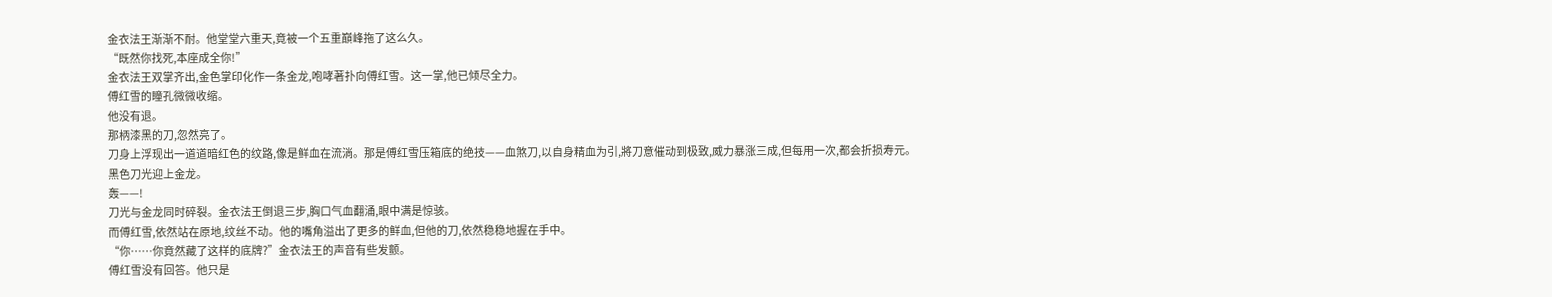金衣法王渐渐不耐。他堂堂六重天,竟被一个五重巔峰拖了这么久。
“既然你找死,本座成全你!”
金衣法王双掌齐出,金色掌印化作一条金龙,咆哮著扑向傅红雪。这一掌,他已倾尽全力。
傅红雪的瞳孔微微收缩。
他没有退。
那柄漆黑的刀,忽然亮了。
刀身上浮现出一道道暗红色的纹路,像是鲜血在流淌。那是傅红雪压箱底的绝技——血煞刀,以自身精血为引,將刀意催动到极致,威力暴涨三成,但每用一次,都会折损寿元。
黑色刀光迎上金龙。
轰——!
刀光与金龙同时碎裂。金衣法王倒退三步,胸口气血翻涌,眼中满是惊骇。
而傅红雪,依然站在原地,纹丝不动。他的嘴角溢出了更多的鲜血,但他的刀,依然稳稳地握在手中。
“你……你竟然藏了这样的底牌?”金衣法王的声音有些发颤。
傅红雪没有回答。他只是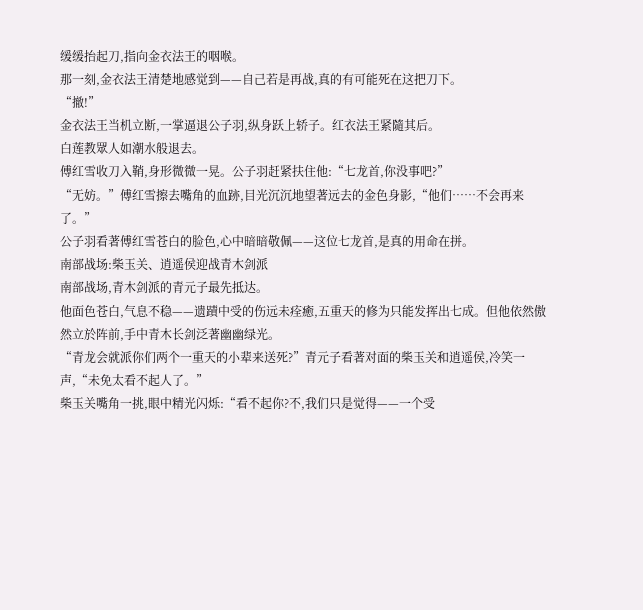缓缓抬起刀,指向金衣法王的咽喉。
那一刻,金衣法王清楚地感觉到——自己若是再战,真的有可能死在这把刀下。
“撤!”
金衣法王当机立断,一掌逼退公子羽,纵身跃上轿子。红衣法王紧隨其后。
白莲教眾人如潮水般退去。
傅红雪收刀入鞘,身形微微一晃。公子羽赶紧扶住他:“七龙首,你没事吧?”
“无妨。”傅红雪擦去嘴角的血跡,目光沉沉地望著远去的金色身影,“他们……不会再来了。”
公子羽看著傅红雪苍白的脸色,心中暗暗敬佩——这位七龙首,是真的用命在拼。
南部战场:柴玉关、逍遥侯迎战青木剑派
南部战场,青木剑派的青元子最先抵达。
他面色苍白,气息不稳——遗蹟中受的伤远未痊癒,五重天的修为只能发挥出七成。但他依然傲然立於阵前,手中青木长剑泛著幽幽绿光。
“青龙会就派你们两个一重天的小辈来送死?”青元子看著对面的柴玉关和逍遥侯,冷笑一声,“未免太看不起人了。”
柴玉关嘴角一挑,眼中精光闪烁:“看不起你?不,我们只是觉得——一个受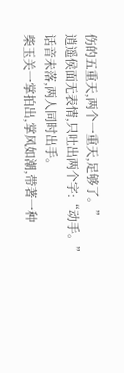伤的五重天,两个一重天,足够了。”
逍遥侯面无表情,只吐出两个字:“动手。”
话音未落,两人同时出手。
柴玉关一掌拍出,掌风如潮,带著一种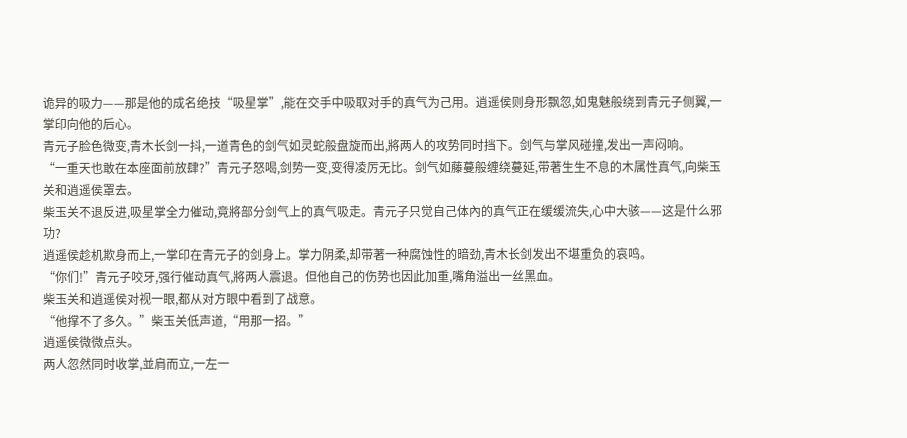诡异的吸力——那是他的成名绝技“吸星掌”,能在交手中吸取对手的真气为己用。逍遥侯则身形飘忽,如鬼魅般绕到青元子侧翼,一掌印向他的后心。
青元子脸色微变,青木长剑一抖,一道青色的剑气如灵蛇般盘旋而出,將两人的攻势同时挡下。剑气与掌风碰撞,发出一声闷响。
“一重天也敢在本座面前放肆?”青元子怒喝,剑势一变,变得凌厉无比。剑气如藤蔓般缠绕蔓延,带著生生不息的木属性真气,向柴玉关和逍遥侯罩去。
柴玉关不退反进,吸星掌全力催动,竟將部分剑气上的真气吸走。青元子只觉自己体內的真气正在缓缓流失,心中大骇——这是什么邪功?
逍遥侯趁机欺身而上,一掌印在青元子的剑身上。掌力阴柔,却带著一种腐蚀性的暗劲,青木长剑发出不堪重负的哀鸣。
“你们!”青元子咬牙,强行催动真气,將两人震退。但他自己的伤势也因此加重,嘴角溢出一丝黑血。
柴玉关和逍遥侯对视一眼,都从对方眼中看到了战意。
“他撑不了多久。”柴玉关低声道,“用那一招。”
逍遥侯微微点头。
两人忽然同时收掌,並肩而立,一左一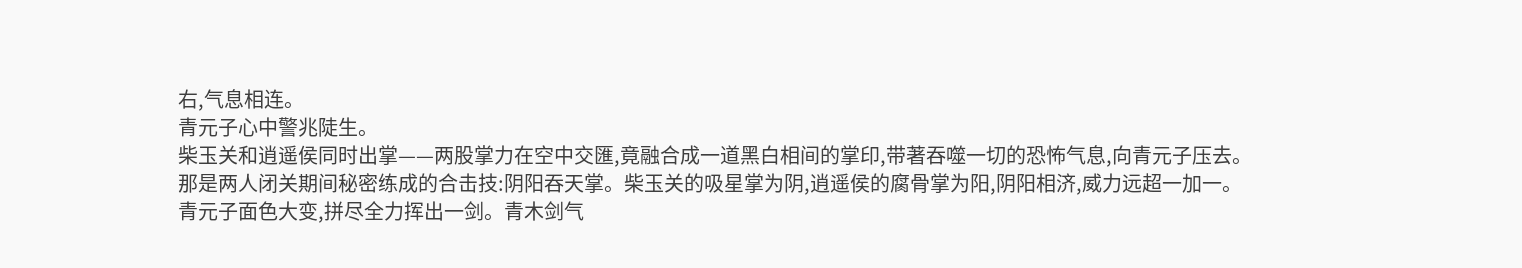右,气息相连。
青元子心中警兆陡生。
柴玉关和逍遥侯同时出掌——两股掌力在空中交匯,竟融合成一道黑白相间的掌印,带著吞噬一切的恐怖气息,向青元子压去。
那是两人闭关期间秘密练成的合击技:阴阳吞天掌。柴玉关的吸星掌为阴,逍遥侯的腐骨掌为阳,阴阳相济,威力远超一加一。
青元子面色大变,拼尽全力挥出一剑。青木剑气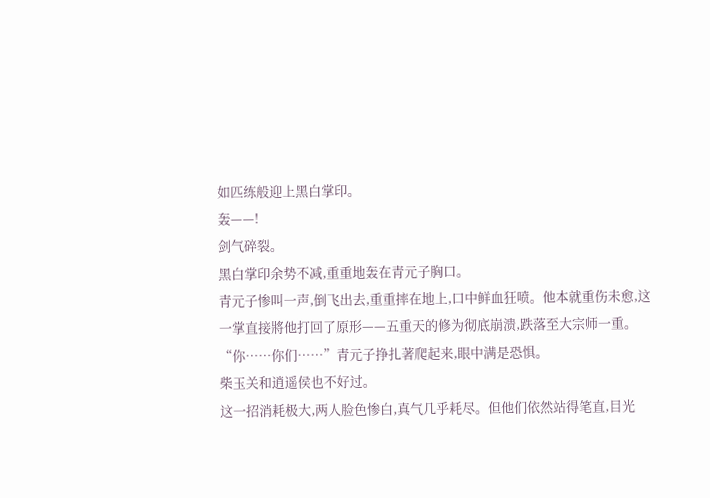如匹练般迎上黑白掌印。
轰——!
剑气碎裂。
黑白掌印余势不减,重重地轰在青元子胸口。
青元子惨叫一声,倒飞出去,重重摔在地上,口中鲜血狂喷。他本就重伤未愈,这一掌直接將他打回了原形——五重天的修为彻底崩溃,跌落至大宗师一重。
“你……你们……”青元子挣扎著爬起来,眼中满是恐惧。
柴玉关和逍遥侯也不好过。
这一招消耗极大,两人脸色惨白,真气几乎耗尽。但他们依然站得笔直,目光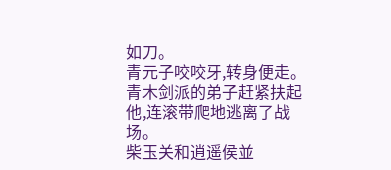如刀。
青元子咬咬牙,转身便走。青木剑派的弟子赶紧扶起他,连滚带爬地逃离了战场。
柴玉关和逍遥侯並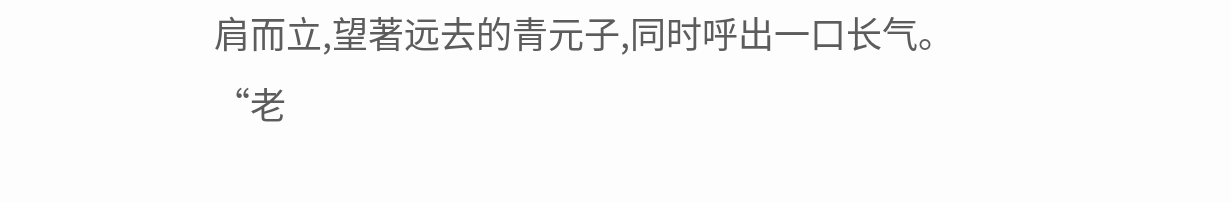肩而立,望著远去的青元子,同时呼出一口长气。
“老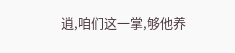逍,咱们这一掌,够他养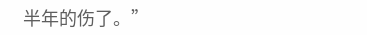半年的伤了。”